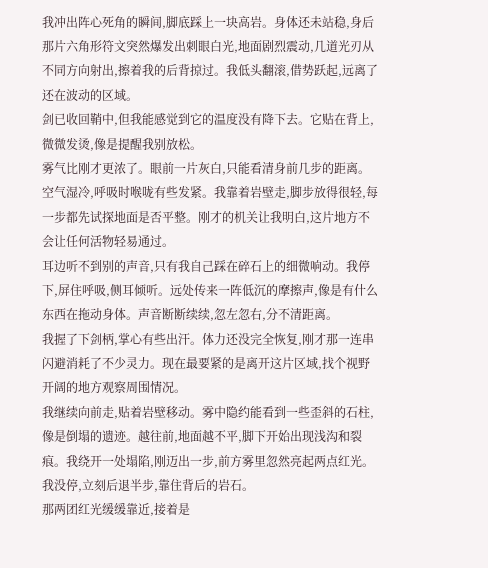我冲出阵心死角的瞬间,脚底踩上一块高岩。身体还未站稳,身后那片六角形符文突然爆发出刺眼白光,地面剧烈震动,几道光刃从不同方向射出,擦着我的后背掠过。我低头翻滚,借势跃起,远离了还在波动的区域。
剑已收回鞘中,但我能感觉到它的温度没有降下去。它贴在背上,微微发烫,像是提醒我别放松。
雾气比刚才更浓了。眼前一片灰白,只能看清身前几步的距离。空气湿冷,呼吸时喉咙有些发紧。我靠着岩壁走,脚步放得很轻,每一步都先试探地面是否平整。刚才的机关让我明白,这片地方不会让任何活物轻易通过。
耳边听不到别的声音,只有我自己踩在碎石上的细微响动。我停下,屏住呼吸,侧耳倾听。远处传来一阵低沉的摩擦声,像是有什么东西在拖动身体。声音断断续续,忽左忽右,分不清距离。
我握了下剑柄,掌心有些出汗。体力还没完全恢复,刚才那一连串闪避消耗了不少灵力。现在最要紧的是离开这片区域,找个视野开阔的地方观察周围情况。
我继续向前走,贴着岩壁移动。雾中隐约能看到一些歪斜的石柱,像是倒塌的遗迹。越往前,地面越不平,脚下开始出现浅沟和裂痕。我绕开一处塌陷,刚迈出一步,前方雾里忽然亮起两点红光。
我没停,立刻后退半步,靠住背后的岩石。
那两团红光缓缓靠近,接着是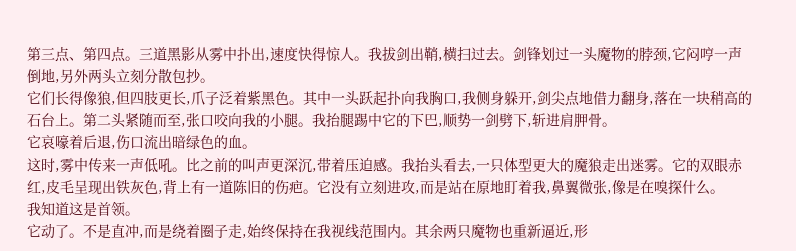第三点、第四点。三道黑影从雾中扑出,速度快得惊人。我拔剑出鞘,横扫过去。剑锋划过一头魔物的脖颈,它闷哼一声倒地,另外两头立刻分散包抄。
它们长得像狼,但四肢更长,爪子泛着紫黑色。其中一头跃起扑向我胸口,我侧身躲开,剑尖点地借力翻身,落在一块稍高的石台上。第二头紧随而至,张口咬向我的小腿。我抬腿踢中它的下巴,顺势一剑劈下,斩进肩胛骨。
它哀嚎着后退,伤口流出暗绿色的血。
这时,雾中传来一声低吼。比之前的叫声更深沉,带着压迫感。我抬头看去,一只体型更大的魔狼走出迷雾。它的双眼赤红,皮毛呈现出铁灰色,背上有一道陈旧的伤疤。它没有立刻进攻,而是站在原地盯着我,鼻翼微张,像是在嗅探什么。
我知道这是首领。
它动了。不是直冲,而是绕着圈子走,始终保持在我视线范围内。其余两只魔物也重新逼近,形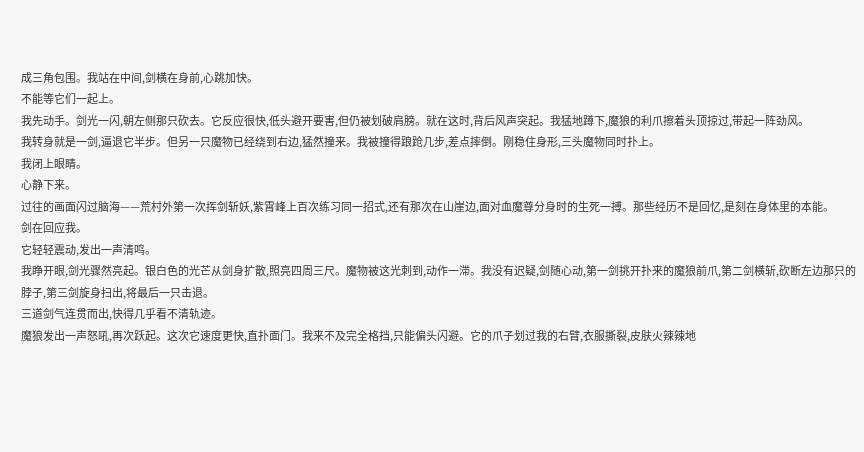成三角包围。我站在中间,剑横在身前,心跳加快。
不能等它们一起上。
我先动手。剑光一闪,朝左侧那只砍去。它反应很快,低头避开要害,但仍被划破肩膀。就在这时,背后风声突起。我猛地蹲下,魔狼的利爪擦着头顶掠过,带起一阵劲风。
我转身就是一剑,逼退它半步。但另一只魔物已经绕到右边,猛然撞来。我被撞得踉跄几步,差点摔倒。刚稳住身形,三头魔物同时扑上。
我闭上眼睛。
心静下来。
过往的画面闪过脑海——荒村外第一次挥剑斩妖,紫霄峰上百次练习同一招式,还有那次在山崖边,面对血魔尊分身时的生死一搏。那些经历不是回忆,是刻在身体里的本能。
剑在回应我。
它轻轻震动,发出一声清鸣。
我睁开眼,剑光骤然亮起。银白色的光芒从剑身扩散,照亮四周三尺。魔物被这光刺到,动作一滞。我没有迟疑,剑随心动,第一剑挑开扑来的魔狼前爪,第二剑横斩,砍断左边那只的脖子,第三剑旋身扫出,将最后一只击退。
三道剑气连贯而出,快得几乎看不清轨迹。
魔狼发出一声怒吼,再次跃起。这次它速度更快,直扑面门。我来不及完全格挡,只能偏头闪避。它的爪子划过我的右臂,衣服撕裂,皮肤火辣辣地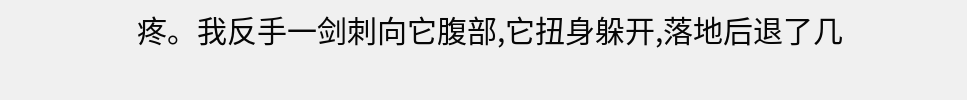疼。我反手一剑刺向它腹部,它扭身躲开,落地后退了几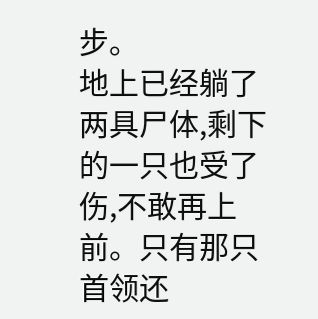步。
地上已经躺了两具尸体,剩下的一只也受了伤,不敢再上前。只有那只首领还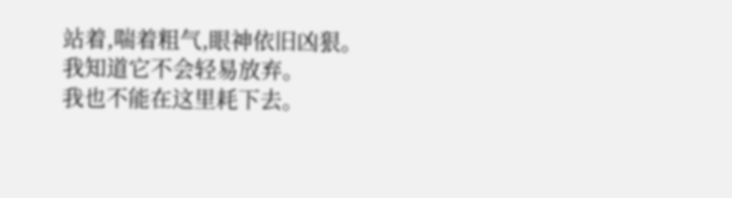站着,喘着粗气,眼神依旧凶狠。
我知道它不会轻易放弃。
我也不能在这里耗下去。